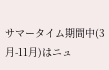サマータイム期間中(3月-11月)はニュ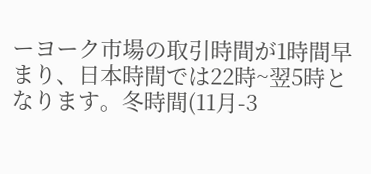ーヨーク市場の取引時間が1時間早まり、日本時間では22時~翌5時となります。冬時間(11月-3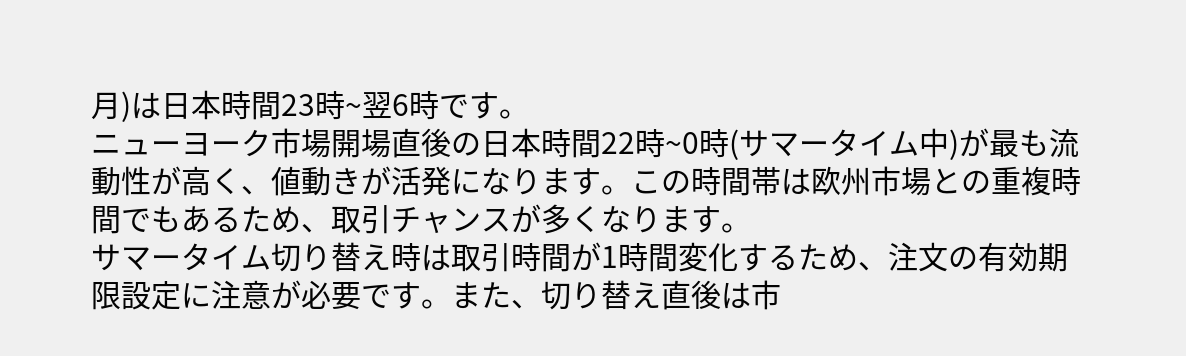月)は日本時間23時~翌6時です。
ニューヨーク市場開場直後の日本時間22時~0時(サマータイム中)が最も流動性が高く、値動きが活発になります。この時間帯は欧州市場との重複時間でもあるため、取引チャンスが多くなります。
サマータイム切り替え時は取引時間が1時間変化するため、注文の有効期限設定に注意が必要です。また、切り替え直後は市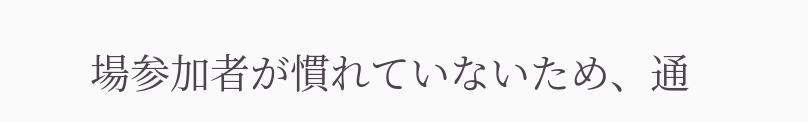場参加者が慣れていないため、通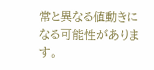常と異なる値動きになる可能性があります。